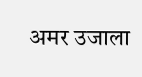अमर उजाला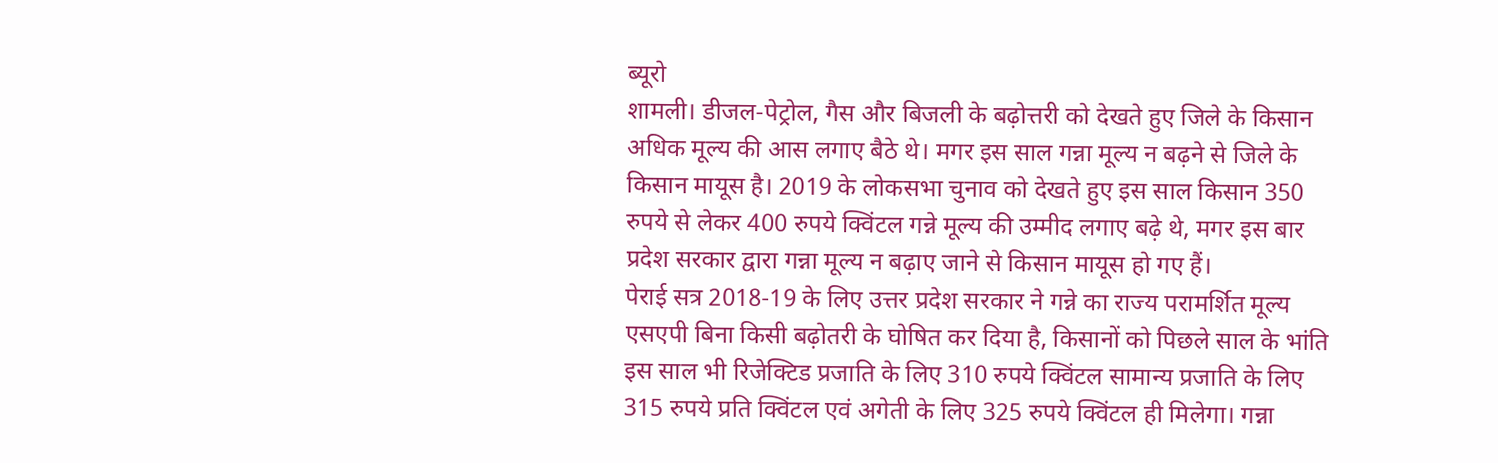ब्यूरो
शामली। डीजल-पेट्रोल, गैस और बिजली के बढ़ोत्तरी को देखते हुए जिले के किसान अधिक मूल्य की आस लगाए बैठे थे। मगर इस साल गन्ना मूल्य न बढ़ने से जिले के किसान मायूस है। 2019 के लोकसभा चुनाव को देखते हुए इस साल किसान 350 रुपये से लेकर 400 रुपये क्विंटल गन्ने मूल्य की उम्मीद लगाए बढ़े थे, मगर इस बार प्रदेश सरकार द्वारा गन्ना मूल्य न बढ़ाए जाने से किसान मायूस हो गए हैं।
पेराई सत्र 2018-19 के लिए उत्तर प्रदेश सरकार ने गन्ने का राज्य परामर्शित मूल्य एसएपी बिना किसी बढ़ोतरी के घोषित कर दिया है, किसानों को पिछले साल के भांति इस साल भी रिजेक्टिड प्रजाति के लिए 310 रुपये क्विंटल सामान्य प्रजाति के लिए 315 रुपये प्रति क्विंटल एवं अगेती के लिए 325 रुपये क्विंटल ही मिलेगा। गन्ना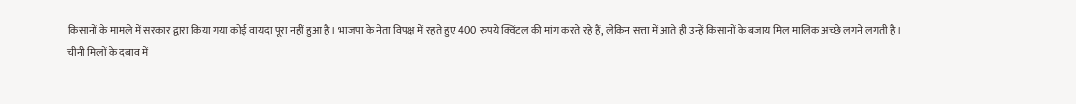किसानों के मामले में सरकार द्वारा किया गया कोई वायदा पूरा नहीं हुआ है। भाजपा के नेता विपक्ष में रहते हुए 400 रुपये क्विंटल की मांग करते रहे हैं, लेकिन सत्ता में आते ही उन्हें किसानों के बजाय मिल मालिक अच्छे लगने लगती है।
चीनी मिलों के दबाव में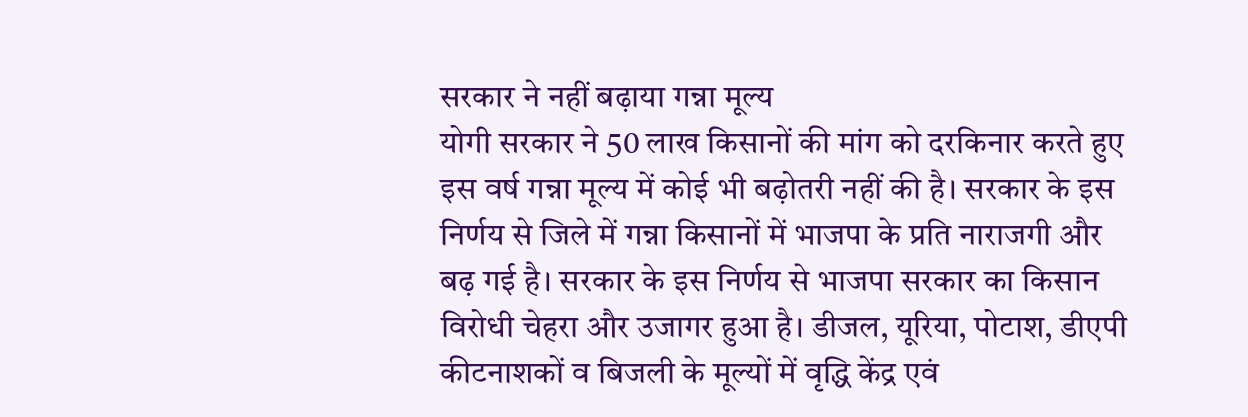सरकार ने नहीं बढ़ाया गन्ना मूल्य
योगी सरकार ने 50 लाख किसानों की मांग को दरकिनार करते हुए इस वर्ष गन्ना मूल्य में कोई भी बढ़ोतरी नहीं की है। सरकार के इस निर्णय से जिले में गन्ना किसानों में भाजपा के प्रति नाराजगी और बढ़ गई है। सरकार के इस निर्णय से भाजपा सरकार का किसान विरोधी चेहरा और उजागर हुआ है। डीजल, यूरिया, पोटाश, डीएपी कीटनाशकों व बिजली के मूल्यों में वृद्धि केंद्र एवं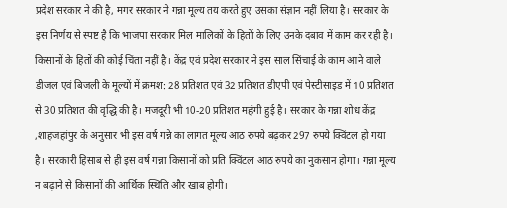प्रदेश सरकार ने की है, मगर सरकार ने गन्ना मूल्य तय करते हुए उसका संज्ञान नहीं लिया है। सरकार के इस निर्णय से स्पष्ट है कि भाजपा सरकार मिल मालिकों के हितों के लिए उनके दबाव में काम कर रही है। किसानों के हितों की कोई चिंता नहीं है। केंद्र एवं प्रदेश सरकार ने इस साल सिंचाई के काम आने वाले डीजल एवं बिजली के मूल्यों में क्रमश: 28 प्रतिशत एवं 32 प्रतिशत डीएपी एवं पेस्टीसाइड में 10 प्रतिशत से 30 प्रतिशत की वृद्धि की है। मजदूरी भी 10-20 प्रतिशत महंगी हुई है। सरकार के गन्ना शोध केंद्र ,शाहजहांपुर के अनुसार भी इस वर्ष गन्ने का लागत मूल्य आठ रुपये बढ़कर 297 रुपये क्विंटल हो गया है। सरकारी हिसाब से ही इस वर्ष गन्ना किसानों को प्रति क्विंटल आठ रुपये का नुकसान होगा। गन्ना मूल्य न बढ़ाने से किसानों की आर्थिक स्थिति और खाब होगी।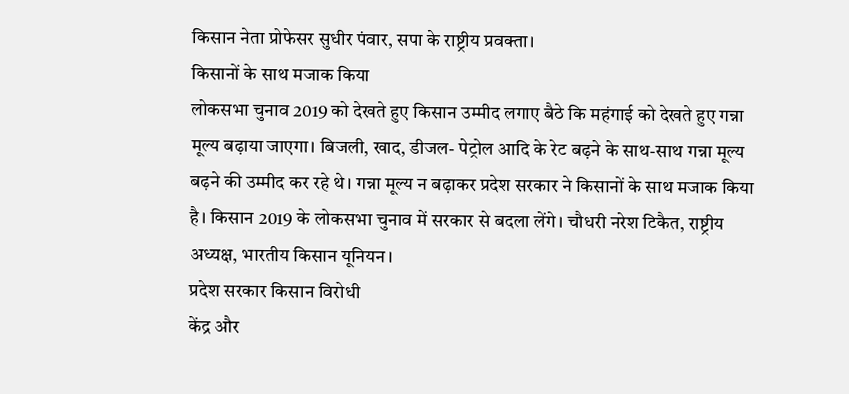किसान नेता प्रोफेसर सुधीर पंवार, सपा के राष्ट्रीय प्रवक्ता।
किसानों के साथ मजाक किया
लोकसभा चुनाव 2019 को देखते हुए किसान उम्मीद लगाए बैठे कि महंगाई को देखते हुए गन्ना मूल्य बढ़ाया जाएगा। बिजली, खाद, डीजल- पेट्रोल आदि के रेट बढ़ने के साथ-साथ गन्ना मूल्य बढ़ने की उम्मीद कर रहे थे। गन्ना मूल्य न बढ़ाकर प्रदेश सरकार ने किसानों के साथ मजाक किया है। किसान 2019 के लोकसभा चुनाव में सरकार से बदला लेंगे। चौधरी नरेश टिकैत, राष्ट्रीय अध्यक्ष, भारतीय किसान यूनियन।
प्रदेश सरकार किसान विरोधी
केंद्र और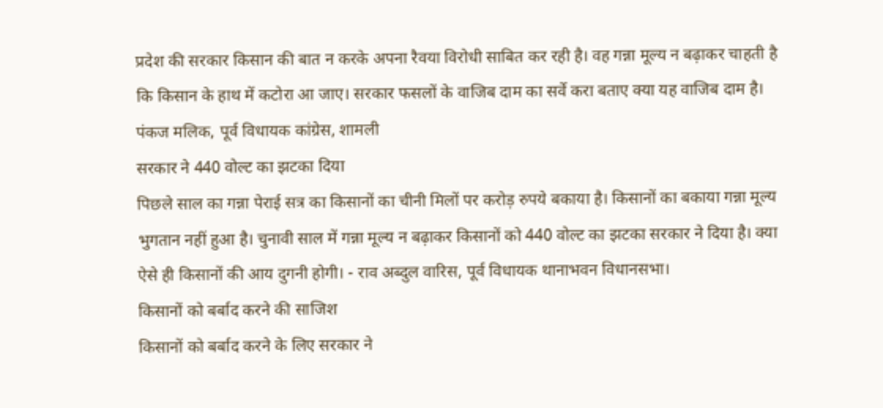प्रदेश की सरकार किसान की बात न करके अपना रैवया विरोधी साबित कर रही है। वह गन्ना मूल्य न बढ़ाकर चाहती है कि किसान के हाथ में कटोरा आ जाए। सरकार फसलों के वाजिब दाम का सर्वे करा बताए क्या यह वाजिब दाम है। पंकज मलिक, पूर्व विधायक कांग्रेस, शामली
सरकार ने 440 वोल्ट का झटका दिया
पिछले साल का गन्ना पेराई सत्र का किसानों का चीनी मिलों पर करोड़ रुपये बकाया है। किसानों का बकाया गन्ना मूल्य भुगतान नहीं हुआ है। चुनावी साल में गन्ना मूल्य न बढ़ाकर किसानों को 440 वोल्ट का झटका सरकार ने दिया है। क्या ऐसे ही किसानों की आय दुगनी होगी। - राव अब्दुल वारिस, पूर्व विधायक थानाभवन विधानसभा।
किसानों को बर्बाद करने की साजिश
किसानों को बर्बाद करने के लिए सरकार ने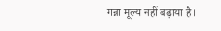गन्ना मूल्य नहीं बढ़ाया है।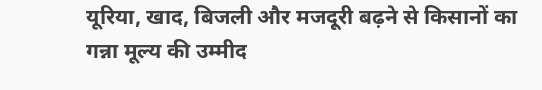यूरिया, खाद, बिजली और मजदूरी बढ़ने से किसानों का गन्ना मूल्य की उम्मीद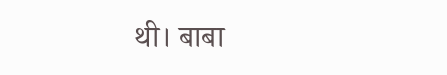थी। बाबा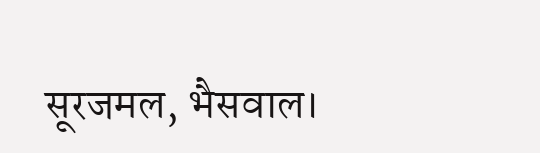सूरजमल, भैसवाल।